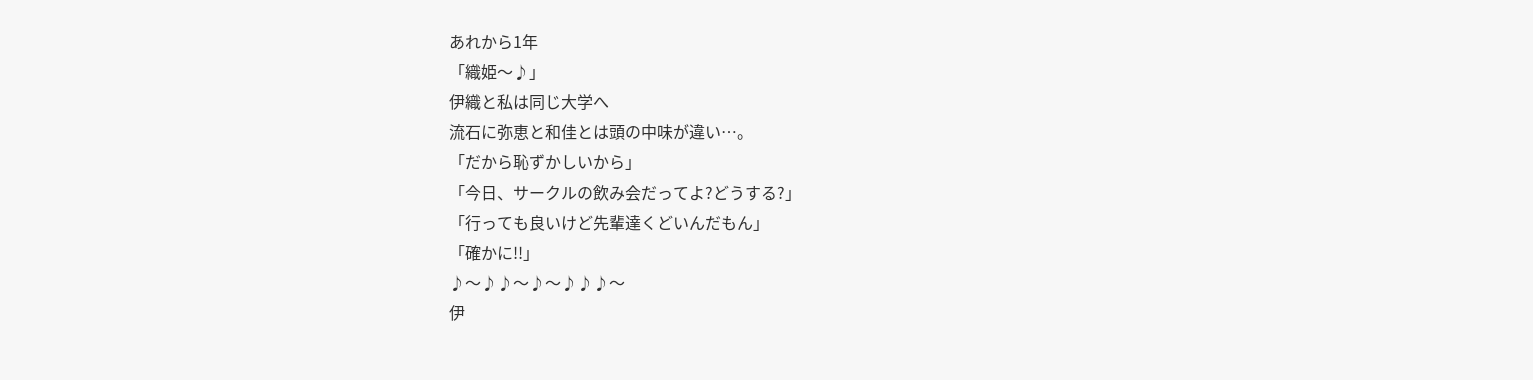あれから1年
「織姫〜♪」
伊織と私は同じ大学へ
流石に弥恵と和佳とは頭の中味が違い…。
「だから恥ずかしいから」
「今日、サークルの飲み会だってよ?どうする?」
「行っても良いけど先輩達くどいんだもん」
「確かに!!」
♪〜♪♪〜♪〜♪♪♪〜
伊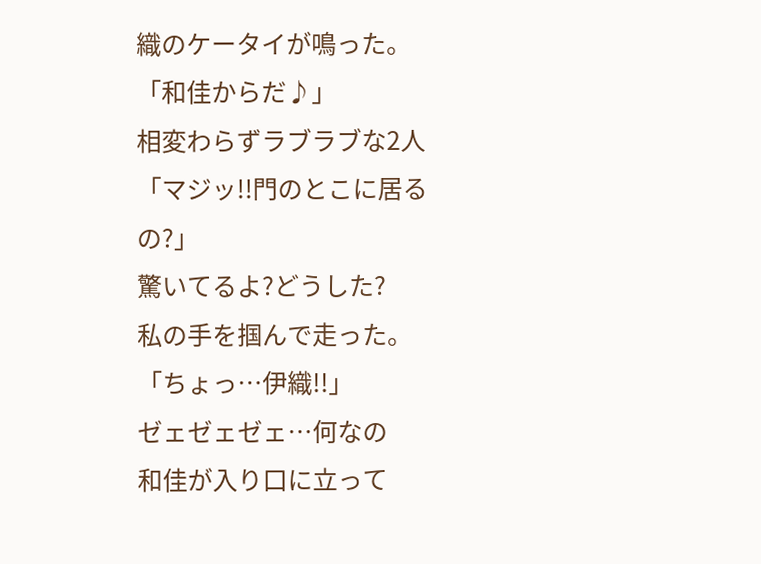織のケータイが鳴った。
「和佳からだ♪」
相変わらずラブラブな2人
「マジッ!!門のとこに居るの?」
驚いてるよ?どうした?
私の手を掴んで走った。
「ちょっ…伊織!!」
ゼェゼェゼェ…何なの
和佳が入り口に立って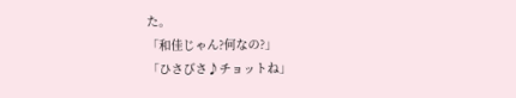た。
「和佳じゃん?何なの?」
「ひさびさ♪チョットね」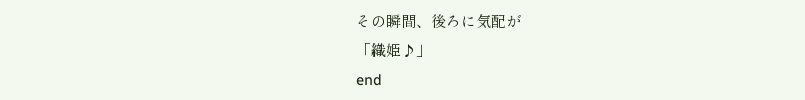その瞬間、後ろに気配が
「織姫♪」
end